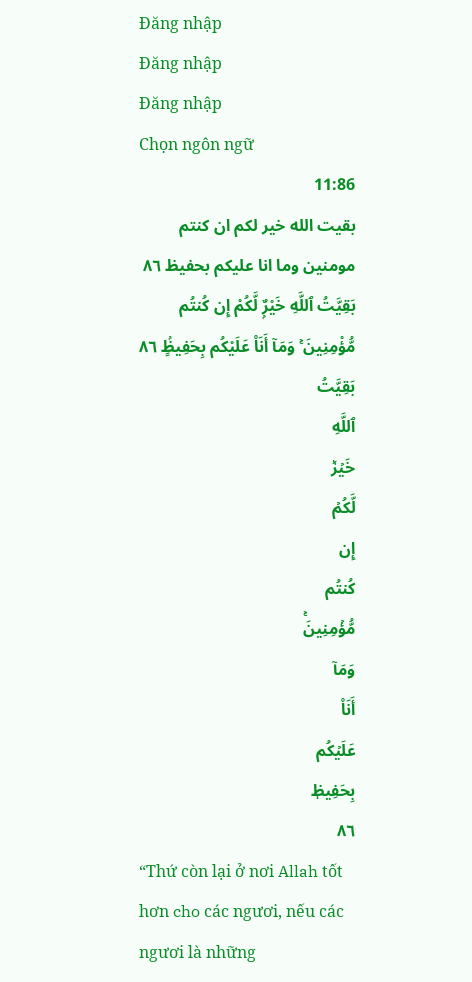Đăng nhập
Đăng nhập
Đăng nhập
Chọn ngôn ngữ
11:86
بقيت الله خير لكم ان كنتم مومنين وما انا عليكم بحفيظ ٨٦
بَقِيَّتُ ٱللَّهِ خَيْرٌۭ لَّكُمْ إِن كُنتُم مُّؤْمِنِينَ ۚ وَمَآ أَنَا۠ عَلَيْكُم بِحَفِيظٍۢ ٨٦
بَقِيَّتُ
ٱللَّهِ
خَيۡرٞ
لَّكُمۡ
إِن
كُنتُم
مُّؤۡمِنِينَۚ
وَمَآ
أَنَا۠
عَلَيۡكُم
بِحَفِيظٖ
٨٦
“Thứ còn lại ở nơi Allah tốt hơn cho các ngươi, nếu các ngươi là những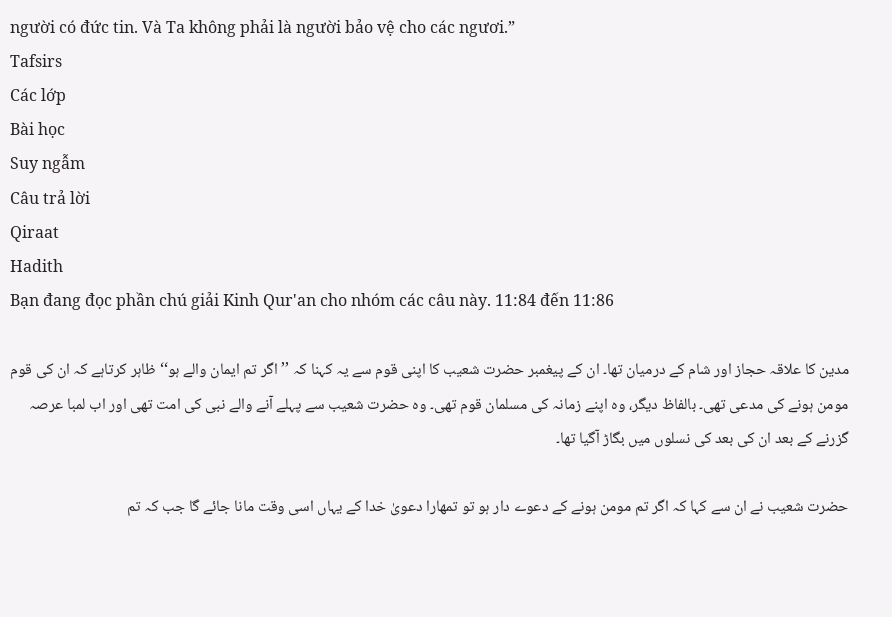người có đức tin. Và Ta không phải là người bảo vệ cho các ngươi.”
Tafsirs
Các lớp
Bài học
Suy ngẫm
Câu trả lời
Qiraat
Hadith
Bạn đang đọc phần chú giải Kinh Qur'an cho nhóm các câu này. 11:84 đến 11:86

مدین کا علاقہ حجاز اور شام کے درمیان تھا۔ ان کے پیغمبر حضرت شعیب کا اپنی قوم سے یہ کہنا کہ ’’اگر تم ایمان والے ہو‘‘ ظاہر کرتاہے کہ ان کی قوم مومن ہونے کی مدعی تھی۔ بالفاظ دیگر، وہ اپنے زمانہ کی مسلمان قوم تھی۔ وہ حضرت شعیب سے پہلے آنے والے نبی کی امت تھی اور اب لمبا عرصہ گزرنے کے بعد ان کی بعد کی نسلوں میں بگاڑ آگیا تھا۔

حضرت شعیب نے ان سے کہا کہ اگر تم مومن ہونے کے دعوے دار ہو تو تمھارا دعویٰ خدا کے یہاں اسی وقت مانا جائے گا جب کہ تم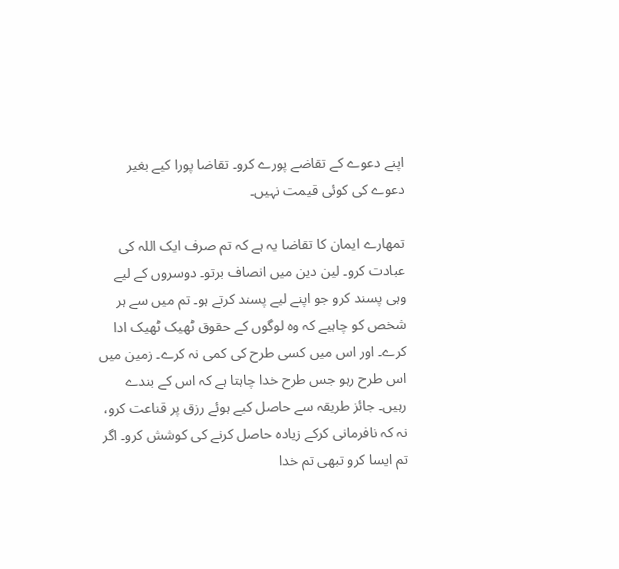اپنے دعوے کے تقاضے پورے کرو۔ تقاضا پورا کیے بغیر دعوے کی کوئی قیمت نہیں۔

تمھارے ایمان کا تقاضا یہ ہے کہ تم صرف ایک اللہ کی عبادت کرو۔ لین دین میں انصاف برتو۔ دوسروں کے لیے وہی پسند کرو جو اپنے لیے پسند کرتے ہو۔ تم میں سے ہر شخص کو چاہیے کہ وہ لوگوں کے حقوق ٹھیک ٹھیک ادا کرے۔ اور اس میں کسی طرح کی کمی نہ کرے۔ زمین میں اس طرح رہو جس طرح خدا چاہتا ہے کہ اس کے بندے رہیں۔ جائز طریقہ سے حاصل كيے ہوئے رزق پر قناعت کرو، نہ کہ نافرمانی کرکے زیادہ حاصل کرنے کی کوشش کرو۔ اگر تم ایسا کرو تبھی تم خدا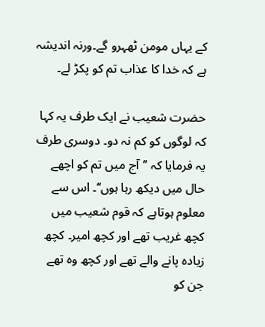کے یہاں مومن ٹھہرو گے۔ورنہ اندیشہ ہے کہ خدا کا عذاب تم کو پکڑ لے۔

حضرت شعیب نے ایک طرف یہ کہا کہ لوگوں کو کم نہ دو۔ دوسری طرف یہ فرمایا کہ ’’آج میں تم کو اچھے حال میں دیکھ رہا ہوں‘‘۔ اس سے معلوم ہوتاہے کہ قوم شعیب میں کچھ غریب تھے اور کچھ امیر۔ کچھ زیادہ پانے والے تھے اور کچھ وہ تھے جن کو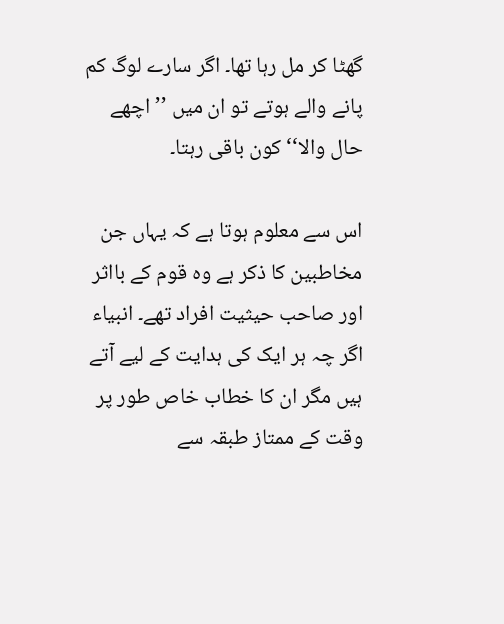گھٹا کر مل رہا تھا۔ اگر سارے لوگ کم پانے والے ہوتے تو ان میں ’’اچھے حال والا‘‘ کون باقی رہتا۔

اس سے معلوم ہوتا ہے کہ یہاں جن مخاطبین کا ذکر ہے وہ قوم کے بااثر اور صاحب حیثیت افراد تھے۔ انبیاء اگر چہ ہر ایک کی ہدایت کے لیے آتے ہیں مگر ان کا خطاب خاص طور پر وقت کے ممتاز طبقہ سے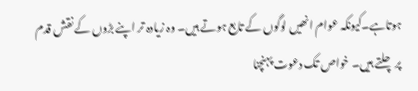ہوتاہے۔کیونکہ عوام انھیں لوگوں کے تابع ہوتے ہیں۔ وہ زیادہ تر اپنے بڑوں کے نقش قدم پر چلتے ہیں۔ خواص تک دعوت پہنچنا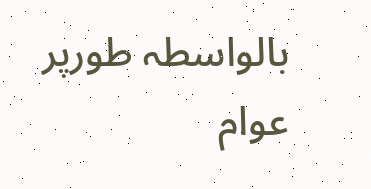بالواسطہ طورپر عوام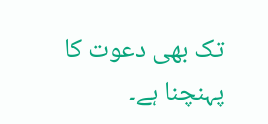تک بھی دعوت کا پہنچنا ہے۔